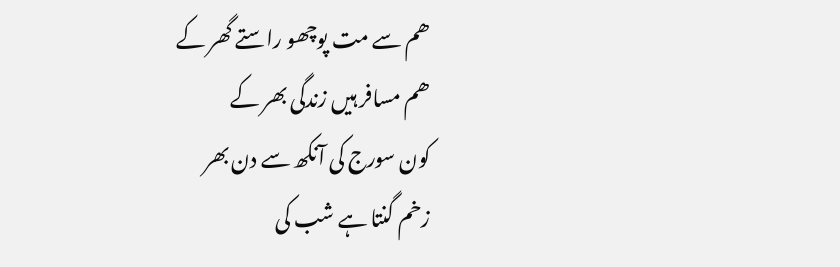ھم سے مت پوچھو راستے گھر کے
ھم مسافر ہيں زندگی بھر کے
کون سورج کی آنکھ سے دن بھر
زخم گنتا ہے شب کی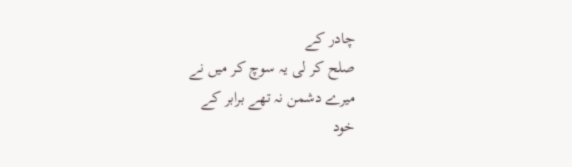چادر کے
صلح کر لی يہ سوچ کر ميں نے
ميرے دشمن نہ تھے برابر کے
خود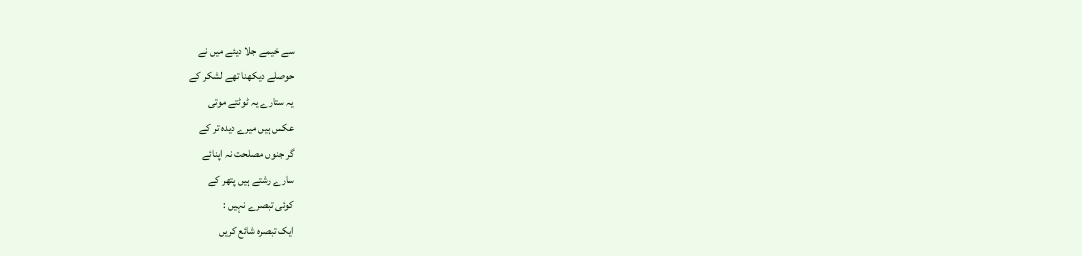سے خيمے جلا ديئے ميں نے
حوصلے ديکھنا تھے لشکر کے
يہ ستارے يہ ٹوٹتے موتی
عکس ہيں ميرے ديدہ تر کے
گر جنوں مصلحت نہ اپنائے
سارے رشتے ہيں پتھر کے
کوئی تبصرے نہیں :
ایک تبصرہ شائع کریں